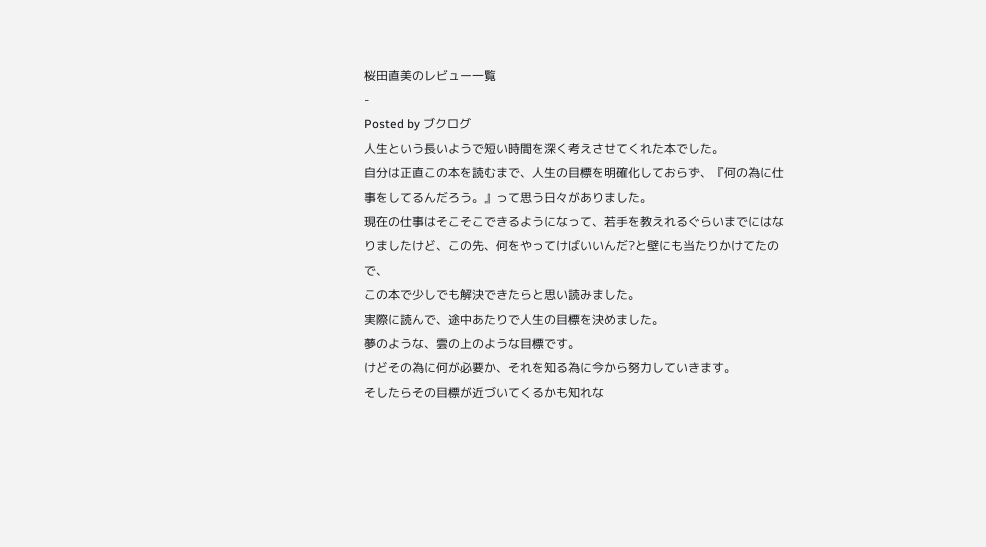桜田直美のレビュー一覧
-
Posted by ブクログ
人生という長いようで短い時間を深く考えさせてくれた本でした。
自分は正直この本を読むまで、人生の目標を明確化しておらず、『何の為に仕事をしてるんだろう。』って思う日々がありました。
現在の仕事はそこそこできるようになって、若手を教えれるぐらいまでにはなりましたけど、この先、何をやってけばいいんだ?と壁にも当たりかけてたので、
この本で少しでも解決できたらと思い読みました。
実際に読んで、途中あたりで人生の目標を決めました。
夢のような、雲の上のような目標です。
けどその為に何が必要か、それを知る為に今から努力していきます。
そしたらその目標が近づいてくるかも知れな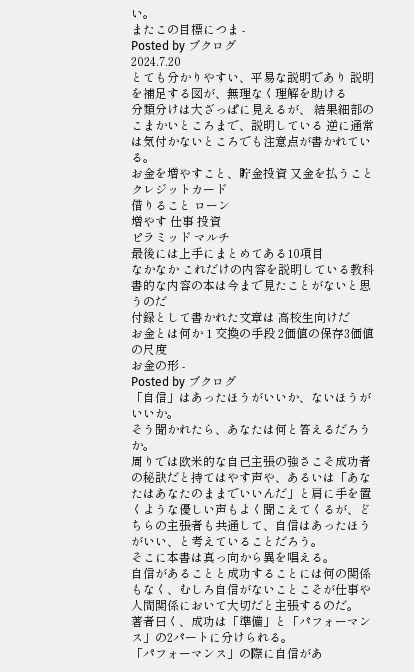い。
またこの目標につま -
Posted by ブクログ
2024.7.20
とても分かりやすい、平易な説明であり 説明を補足する図が、無理なく理解を助ける
分類分けは大ざっぱに見えるが、 結果細部のこまかいところまで、説明している 逆に通常は気付かないところでも注意点が書かれている。
お金を増やすこと、貯金投資 又金を払うこと クレジットカード
借りること ローン
増やす 仕事 投資
ピラミッド マルチ
最後には上手にまとめてある10項目
なかなか これだけの内容を説明している教科書的な内容の本は今まで見たことがないと思うのだ
付録として書かれた文章は 高校生向けだ
お金とは何か 1 交換の手段 2価値の保存3価値の尺度
お金の形 -
Posted by ブクログ
「自信」はあったほうがいいか、ないほうがいいか。
そう聞かれたら、あなたは何と答えるだろうか。
周りでは欧米的な自己主張の強さこそ成功者の秘訣だと持てはやす声や、あるいは「あなたはあなたのままでいいんだ」と肩に手を置くような優しい声もよく聞こえてくるが、どちらの主張者も共通して、自信はあったほうがいい、と考えていることだろう。
そこに本書は真っ向から異を唱える。
自信があることと成功することには何の関係もなく、むしろ自信がないことこそが仕事や人間関係において大切だと主張するのだ。
著者曰く、成功は「準備」と「パフォーマンス」の2パートに分けられる。
「パフォーマンス」の際に自信があ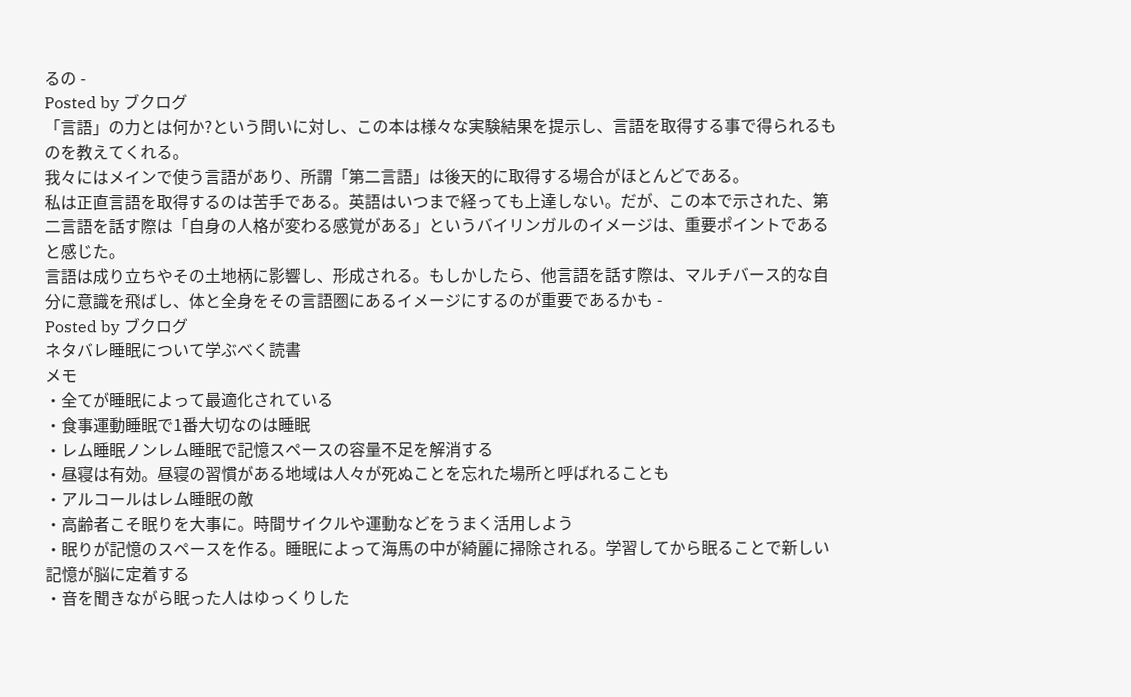るの -
Posted by ブクログ
「言語」の力とは何か?という問いに対し、この本は様々な実験結果を提示し、言語を取得する事で得られるものを教えてくれる。
我々にはメインで使う言語があり、所謂「第二言語」は後天的に取得する場合がほとんどである。
私は正直言語を取得するのは苦手である。英語はいつまで経っても上達しない。だが、この本で示された、第二言語を話す際は「自身の人格が変わる感覚がある」というバイリンガルのイメージは、重要ポイントであると感じた。
言語は成り立ちやその土地柄に影響し、形成される。もしかしたら、他言語を話す際は、マルチバース的な自分に意識を飛ばし、体と全身をその言語圏にあるイメージにするのが重要であるかも -
Posted by ブクログ
ネタバレ睡眠について学ぶべく読書
メモ
・全てが睡眠によって最適化されている
・食事運動睡眠で1番大切なのは睡眠
・レム睡眠ノンレム睡眠で記憶スペースの容量不足を解消する
・昼寝は有効。昼寝の習慣がある地域は人々が死ぬことを忘れた場所と呼ばれることも
・アルコールはレム睡眠の敵
・高齢者こそ眠りを大事に。時間サイクルや運動などをうまく活用しよう
・眠りが記憶のスペースを作る。睡眠によって海馬の中が綺麗に掃除される。学習してから眠ることで新しい記憶が脳に定着する
・音を聞きながら眠った人はゆっくりした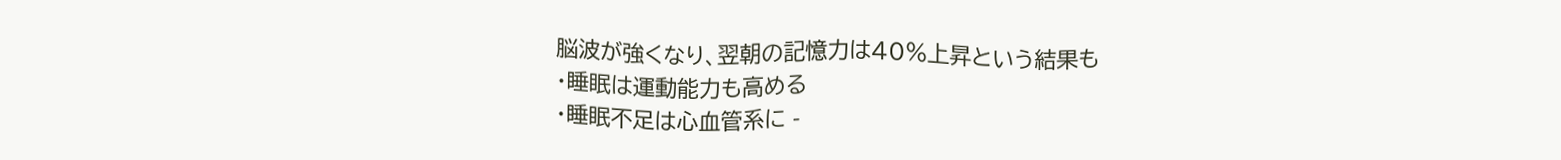脳波が強くなり、翌朝の記憶力は40%上昇という結果も
・睡眠は運動能力も高める
・睡眠不足は心血管系に -